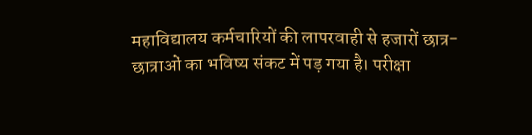महाविद्यालय कर्मचारियों की लापरवाही से हजारों छात्र-छात्राओं का भविष्य संकट में पड़ गया है। परीक्षा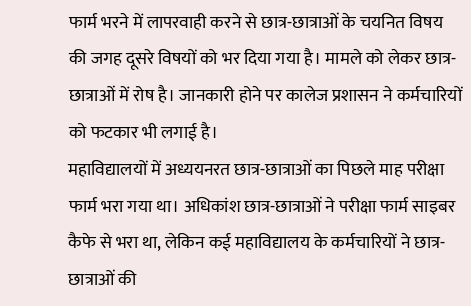फार्म भरने में लापरवाही करने से छात्र-छात्राओं के चयनित विषय की जगह दूसरे विषयों को भर दिया गया है। मामले को लेकर छात्र-छात्राओं में रोष है। जानकारी होने पर कालेज प्रशासन ने कर्मचारियों को फटकार भी लगाई है।
महाविद्यालयों में अध्ययनरत छात्र-छात्राओं का पिछले माह परीक्षा फार्म भरा गया था। अधिकांश छात्र-छात्राओं ने परीक्षा फार्म साइबर कैफे से भरा था, लेकिन कई महाविद्यालय के कर्मचारियों ने छात्र-छात्राओं की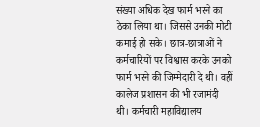संख्या अधिक देख फार्म भरने का ठेका लिया था। जिससे उनकी मोटी कमाई हो सके। छात्र-छात्राओं ने कर्मचारियों पर विश्वास करके उनको फार्म भरने की जिम्मेदारी दे थी। वहीं कालेज प्रशासन की भी रजामंदी थी। कर्मचारी महाविद्यालय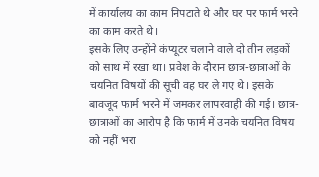में कार्यालय का काम निपटाते थे और घर पर फार्म भरने का काम करते थे।
इसके लिए उन्होंने कंप्यूटर चलाने वाले दो तीन लड़कों को साथ में रखा था। प्रवेश के दौरान छात्र-छात्राओं के चयनित विषयों की सूची वह घर ले गए थे। इसके बावजूद फार्म भरने में जमकर लापरवाही की गई। छात्र-छात्राओं का आरोप है कि फार्म में उनके चयनित विषय को नहीं भरा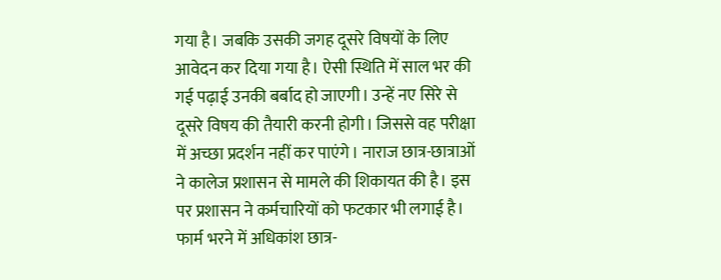गया है। जबकि उसकी जगह दूसरे विषयों के लिए आवेदन कर दिया गया है। ऐसी स्थिति में साल भर की गई पढ़ाई उनकी बर्बाद हो जाएगी। उन्हें नए सिरे से दूसरे विषय की तैयारी करनी होगी। जिससे वह परीक्षा में अच्छा प्रदर्शन नहीं कर पाएंगे। नाराज छात्र-छात्राओं ने कालेज प्रशासन से मामले की शिकायत की है। इस पर प्रशासन ने कर्मचारियों को फटकार भी लगाई है। फार्म भरने में अधिकांश छात्र-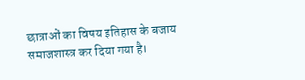छात्राओं का विषय इतिहास के बजाय समाजशास्त्र कर दिया गया है।